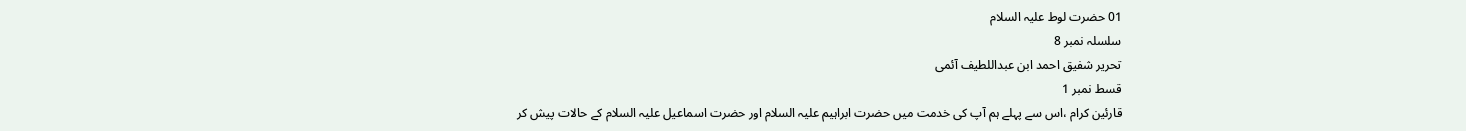01 حضرت لوط علیہ السلام
سلسلہ نمبر 8
تحریر شفیق احمد ابن عبداللطیف آئمی
قسط نمبر 1
قارئین کرام ،اس سے پہلے ہم آپ کی خدمت میں حضرت ابراہیم علیہ السلام اور حضرت اسماعیل علیہ السلام کے حالات پیش کر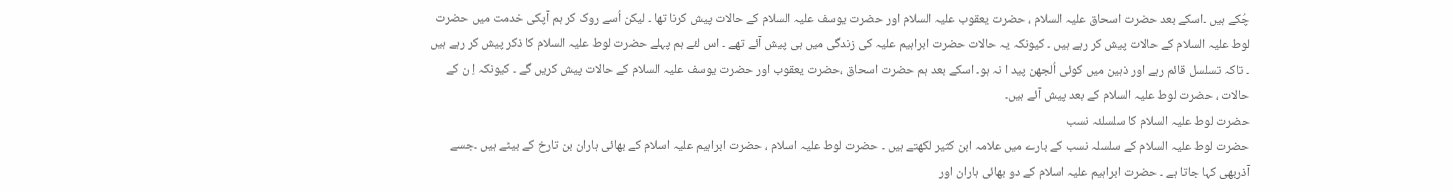چُکے ہیں ۔اسکے بعد حضرت اسحاق علیہ السلام ، حضرت یعقوب علیہ السلام اور حضرت یوسف علیہ السلام کے حالات پیش کرنا تھا ۔ لیکن اُسے روک کر ہم آپکی خدمت میں حضرت لوط علیہ السلام کے حالات پیش کر رہے ہیں ۔ کیونکہ یہ حالات حضرت ابراہیم علیہ کی زندگی میں ہی پیش آئے تھے ۔ اس لئے ہم پہلے حضرت لوط علیہ السلام کا ذکر پیش کر رہے ہیں ۔ تاکہ تسلسل قائم رہے اور ذہین میں کوئی اُلجھن پید ا نہ ہو۔ اسکے بعد ہم حضرت اسحاق ،حضرت یعقوب اور حضرت یوسف علیہ السلام کے حالات پیش کریں گے ۔ کیونکہ اِ ن کے حالات ، حضرت لوط علیہ السلام کے بعد پیش آئے ہیں۔
حضرت لوط علیہ السلام کا سلسلئہ نسب
حضرت لوط علیہ السلام کے سلسلہ نسب کے بارے میں علامہ ابن کثیر لکھتے ہیں ۔ حضرت لوط علیہ اسلام ، حضرت ابراہیم علیہ اسلام کے بھائی ہاران بن تارخ کے بیٹے ہیں ۔جسے آذربھی کہا جاتا ہے ۔ حضرت ابراہیم علیہ اسلام کے دو بھائی ہاران اور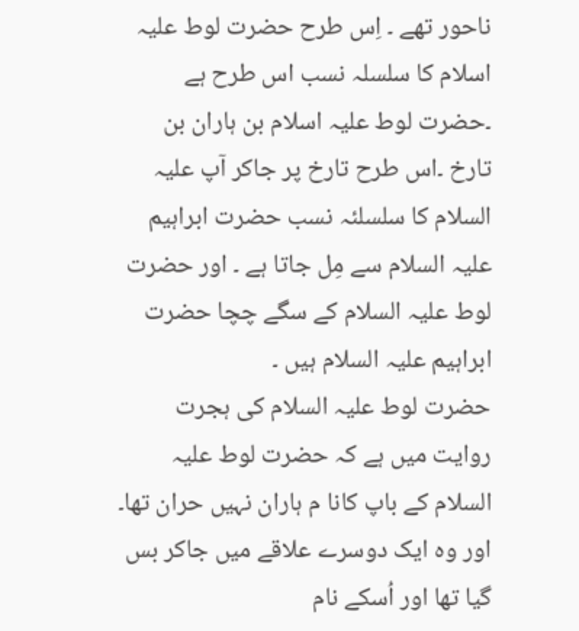ناحور تھے ۔ اِس طرح حضرت لوط علیہ اسلام کا سلسلہ نسب اس طرح ہے ۔حضرت لوط علیہ اسلام بن ہاران بن تارخ ۔اس طرح تارخ پر جاکر آپ علیہ السلام کا سلسلئہ نسب حضرت ابراہیم علیہ السلام سے مِل جاتا ہے ۔ اور حضرت لوط علیہ السلام کے سگے چچا حضرت ابراہیم علیہ السلام ہیں ۔
حضرت لوط علیہ السلام کی ہجرت
روایت میں ہے کہ حضرت لوط علیہ السلام کے باپ کانا م ہاران نہیں حران تھا۔ اور وہ ایک دوسرے علاقے میں جاکر بس گیا تھا اور اُسکے نام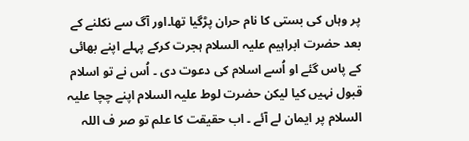پر وہاں کی بستی کا نام حران پڑگیا تھا۔اور آگ سے نکلنے کے بعد حضرت ابراہیم علیہ السلام ہجرت کرکے پہلے اپنے بھائی کے پاس گئے او اُسے اسلام کی دعوت دی ۔ اُس نے تو اسلام قبول نہیں کیا لیکن حضرت لوط علیہ السلام اپنے چچا علیہ السلام پر ایمان لے آئے ۔ اب حقیقت کا علم تو صر ف اللہ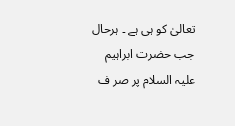تعالیٰ کو ہی ہے ۔ ہرحال جب حضرت ابراہیم علیہ السلام پر صر ف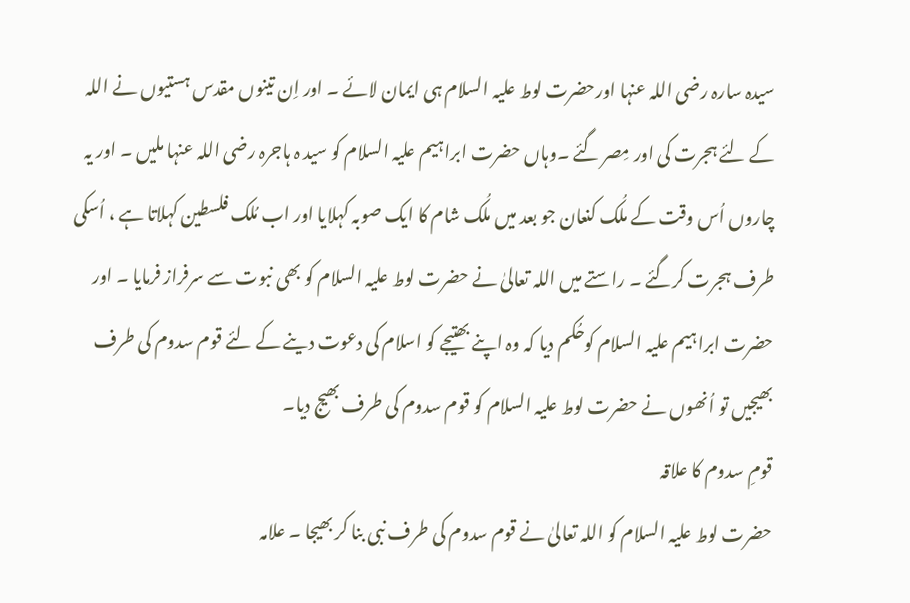سیدہ سارہ رضی اللہ عنہا اورحضرت لوط علیہ السلام ہی ایمان لائے ۔ اور اِن تینوں مقدس ہستیوں نے اللہ کے لئے ہجرت کی اور مِصر گئے ۔وہاں حضرت ابراہیم علیہ السلام کو سید ہ ہاجرہ رضی اللہ عنہا ملیں ۔ اور یہ چاروں اُس وقت کے ملُک کنعان جو بعد میں ملُک شام کا ایک صوبہ کہلایا اور اب مُلک فلسطین کہلاتا ہے ، اُسکی طرف ہجرت کرگئے ۔ راستے میں اللہ تعالیٰ نے حضرت لوط علیہ السلام کو بھی نبوت سے سرفراز فرمایا ۔ اور حضرت ابراہیم علیہ السلام کوحُکم دیا کہ وہ اپنے بھتیجے کو اسلام کی دعوت دینے کے لئے قوم سدوم کی طرف بھیجیں تو اُنھوں نے حضرت لوط علیہ السلام کو قوم سدوم کی طرف بھیج دیا۔
قومِ سدوم کا علاقہ
حضرت لوط علیہ السلام کو اللہ تعالیٰ نے قوم سدوم کی طرف نبی بنا کر بھیجا ۔ علامہ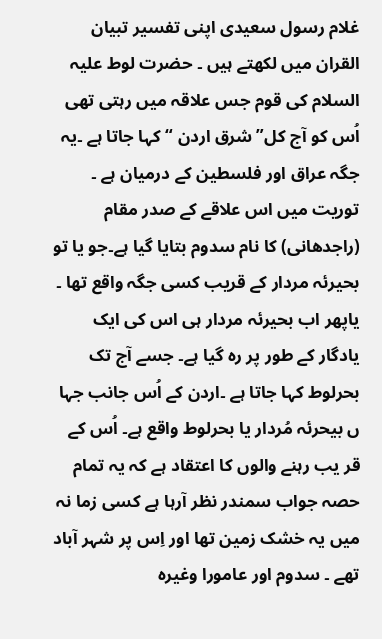غلام رسول سعیدی اپنی تفسیر تبیان القران میں لکھتے ہیں ۔ حضرت لوط علیہ السلام کی قوم جس علاقہ میں رہتی تھی اُس کو آج کل” شرق اردن “کہا جاتا ہے ۔یہ جگہ عراق اور فلسطین کے درمیان ہے ۔ توریت میں اس علاقے کے صدر مقام (راجدھانی) کا نام سدوم بتایا گیا ہے۔جو یا تو بحیرئہ مردار کے قریب کسی جگہ واقع تھا ۔ یاپھر اب بحیرئہ مردار ہی اس کی ایک یادگار کے طور پر رہ گیا ہے۔ جسے آج تک بحرلوط کہا جاتا ہے ۔اردن کے اُس جانب جہا ں بیحرئہ مُردار یا بحرلوط واقع ہے۔ اُس کے قر یب رہنے والوں کا اعتقاد ہے کہ یہ تمام حصہ جواب سمندر نظر آرہا ہے کسی زما نہ میں یہ خشک زمین تھا اور اِس پر شہر آباد تھے ۔ سدوم اور عامورا وغیرہ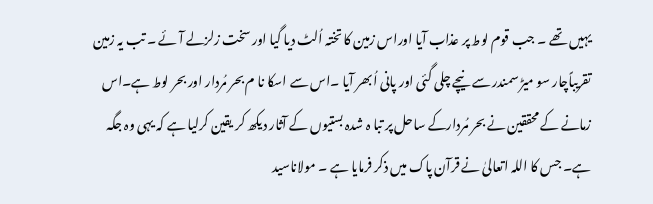یہیں تھے ۔ جب قوم لوط پر عذاب آیا اوراس زمین کا تختہ اُلٹ دیا گیا اور سخت زلزلے آئے ۔ تب یہ زمین تقریباًچار سو میڑ سمندر سے نیچے چلی گئی اور پانی اُبھر آیا ۔اس سے اسکا نا م بحر مُردار اور بحر لوط ہے۔اس زمانے کے محققین نے بحر مُردارکے ساحل پر تبا ہ شدہ بستیوں کے آثار دیکھ کر یقین کرلیا ہے کہ یہی وہ جگہ ہے۔ جس کا اللہ اتعالیٰ نے قرآن پاک میں ذکر فرمایا ہے ۔ مولاناسید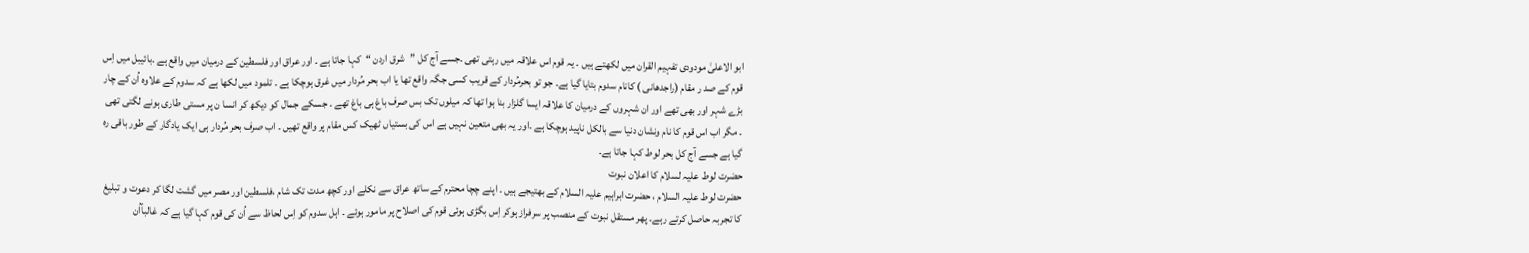ابو الاعلیٰ مودودی تفہیم القران میں لکھتے ہیں ۔ یہ قوم اس علاقہ میں رہتی تھی ۔جسے آج کل ”شرق اردن “کہا جاتا ہے ۔ اور عراق اور فلسطین کے درمیان میں واقع ہے ۔بائیبل میں اِس قوم کے صد ر مقام (راجدھانی ) کانام سدوم بتایا گیا ہے۔ جو تو بحرمُردار کے قریب کسی جگہ واقع تھا یا اب بحر مُردار میں غرق ہوچکا ہے ۔ تلمود میں لکھا ہے کہ سدوم کے علاوہ اُن کے چار بڑے شہر اور بھی تھے اور ان شہروں کے درمیان کا علاقہ ایسا گلزار بنا ہوا تھا کہ میلوں تک بس صرف باغ ہی باغ تھے ۔ جسکے جمال کو دیکھ کر انسا ن پر مستی طاری ہونے لگتی تھی ۔ مگر اب اس قوم کا نام ونشان دنیا سے بالکل ناپید ہوچکا ہے ۔اور یہ بھی متعین نہیں ہے اس کی بستیاں ٹھیک کس مقام پر واقع تھیں ۔ اب صرف بحر مُردار ہی ایک یادگار کے طور باقی رہ گیا ہے جسے آج کل بحر لوط کہا جاتا ہے۔
حضرت لوط علیہ لسلام کا اعلان نبوت
حضرت لوط علیہ السلام ، حضرت ابراہیم علیہ السلام کے بھتیجے ہیں ۔ اپنے چچا محترم کے ساتھ عراق سے نکلے اور کچھ مدت تک شام ،فلسطین اور مصر میں گشت لگا کر دعوت و تبلیغ کا تجربہ حاصل کرتے رہے۔ پھر مستقل نبوت کے منصب پر سرفراز ہوکر اِس بگڑی ہوئی قوم کی اصلاح پر مامور ہوئے ۔ اہل سدوم کو اِس لحاظ سے اُن کی قوم کہا گیا ہے کہ غالباًاُن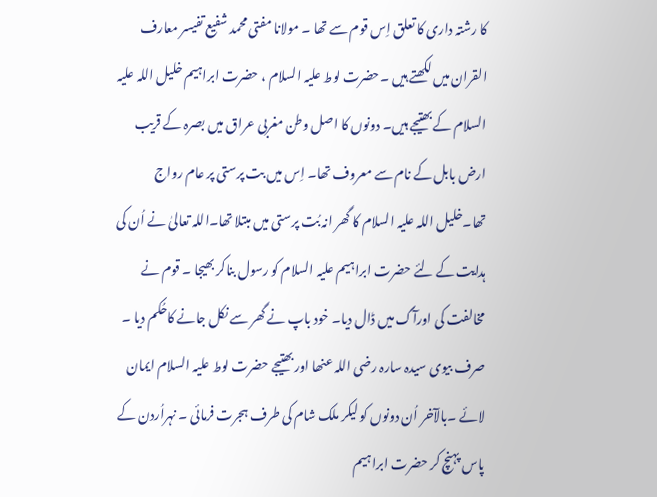کا رشتہ داری کا تعلق اِس قوم سے تھا ۔ مولانا مفتی محمد شفیع تفیسر معارف القران میں لکھتے ہیں ۔حضرت لوط علیہ السلام ، حضرت ابراہیم خلیل اللہ علیہ السلام کے بھتیجے ہیں۔ دونوں کا اصل وطن مغربی عراق میں بصرہ کے قریب ارض بابل کے نام سے معروف تھا۔ اِس میں بت پرستی پر عام رواج تھا۔خلیل اللہ علیہ السلام کا گھر انہ بُت پرستی میں مبتلا تھا۔اللہ تعالیٰ نے اُن کی ہدایت کے لئے حضرت ابراہیم علیہ السلام کو رسول بناکر بھیجا ۔ قوم نے مخالفت کی اورآگ میں ڈال دیا۔ خود باپ نے گھر سے نکل جانے کاحُکم دیا ۔ صرف بیوی سیدہ سارہ رضی اللہ عنھا اور بھتیجے حضرت لوط علیہ السلام ایمان لائے ۔بالآخر اُن دونوں کو لیکر ملک شام کی طرف ہجرت فرمائی ۔ نہراُردن کے پاس پہنچ کر حضرت ابراہیم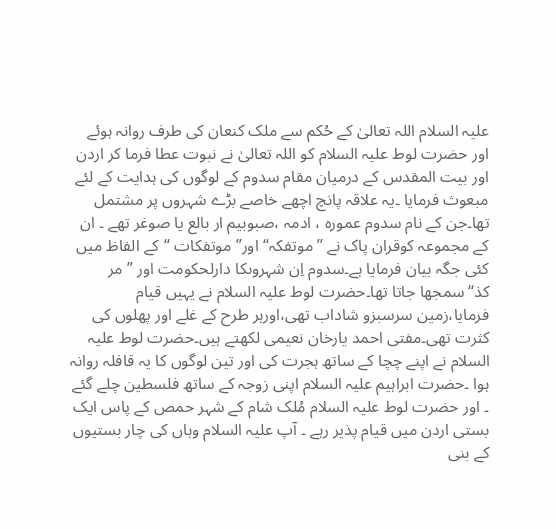علیہ السلام اللہ تعالیٰ کے حُکم سے ملک کنعان کی طرف روانہ ہوئے اور حضرت لوط علیہ السلام کو اللہ تعالیٰ نے نبوت عطا فرما کر اردن اور بیت المقدس کے درمیان مقام سدوم کے لوگوں کی ہدایت کے لئے مبعوث فرمایا ۔یہ علاقہ پانچ اچھے خاصے بڑے شہروں پر مشتمل تھا۔جن کے نام سدوم عمورہ ، ادمہ ،صبوبیم ار بالع یا صوغر تھے ۔ ان کے مجموعہ کوقران پاک نے ”موتفکہ“ اور” موتفکات “کے الفاظ میں کئی جگہ بیان فرمایا ہے۔سدوم اِن شہروںکا دارلحکومت اور ”مر کذ“سمجھا جاتا تھا۔حضرت لوط علیہ السلام نے یہیں قیام فرمایا،زمین سرسبزو شاداب تھی،اورہر طرح کے غلے اور پھلوں کی کثرت تھی۔مفتی احمد یارخان نعیمی لکھتے ہیں۔حضرت لوط علیہ السلام نے اپنے چچا کے ساتھ ہجرت کی اور تین لوگوں کا یہ قافلہ روانہ ہوا ۔حضرت ابراہیم علیہ السلام اپنی زوجہ کے ساتھ فلسطین چلے گئے ۔ اور حضرت لوط علیہ السلام مُلک شام کے شہر حمص کے پاس ایک بستی اردن میں قیام پذیر رہے ۔ آپ علیہ السلام وہاں کی چار بستیوں کے بنی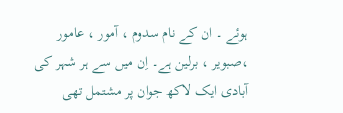ہوئے ۔ ان کے نام سدوم ، آمور ، عامور ،صبویر ، برلین ہے۔ اِن میں سے ہر شہر کی آبادی ایک لاکھ جوان پر مشتمل تھی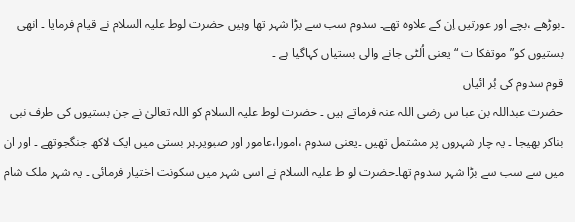۔بوڑھے ،بچے اور عورتیں اِن کے علاوہ تھے۔ سدوم سب سے بڑا شہر تھا وہیں حضرت لوط علیہ السلام نے قیام فرمایا ۔ انھی بستیوں کو” موتفکا ت “یعنی اُلٹی جانے والی بستیاں کہاگیا ہے ۔
قوم سدوم کی بُر ائیاں
حضرت عبداللہ بن عبا س رضی اللہ عنہ فرماتے ہیں ۔ حضرت لوط علیہ السلام کو اللہ تعالیٰ نے جن بستیوں کی طرف نبی بناکر بھیجا ۔ یہ چار شہروں پر مشتمل تھیں ۔یعنی سدوم ،امورا،عامور اور صبویر۔ہر بستی میں ایک لاکھ جنگجوتھے ۔ اور ان میں سے سب سے بڑا شہر سدوم تھا۔حضرت لو ط علیہ السلام نے اسی شہر میں سکونت اختیار فرمائی ۔ یہ شہر ملک شام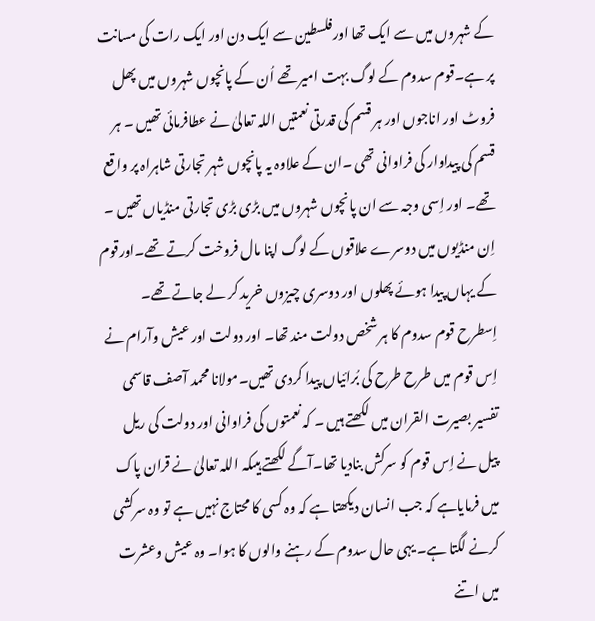کے شہروں میں سے ایک تھا اورفلسطین سے ایک دن اور ایک رات کی مسانت پر ہے۔قوم سدوم کے لوگ بہت امیر تھے اُن کے پانچوں شہروں میں پھل فروٹ اور اناجوں اور ہر قسم کی قدرتی نعمتیں اللہ تعالیٰ نے عطافرمائی تھیں ۔ ہر قسم کی پیداوار کی فراوانی تھی ۔ان کے علاوہ یہ پانچوں شہر تجارتی شاہراہ پر واقع تھے۔ اور اِسی وجہ سے ان پانچوں شہروں میں بڑی بڑی تجارتی منڈیاں تھیں ۔ اِن منڈیوں میں دوسرے علاقوں کے لوگ اپنا مال فروخت کرتے تھے۔اورقوم کے یہاں پیدا ہوئے پھلوں اور دوسری چیزوں خرید کر لے جاتے تھے۔ اِسطرح قوم سدوم کا ہر شخص دولت مند تھا۔ اور دولت اور عیش وآرام نے اِس قوم میں طرح طرح کی بُرائیاں پیدا کردی تھیں۔مولانا محمد آصف قاسمی تفسیر بصیرت القران میں لکھتے ہیں ۔ کہ نعمتوں کی فراوانی اور دولت کی ریل پیل نے اِس قوم کو سرکش بنادیا تھا۔آگے لکھتے ہیںکہ اللہ تعالیٰ نے قران پاک میں فرمایاہے کہ جب انسان دیکھتا ہے کہ وہ کسی کا محتاج نہیں ہے تو وہ سرکشی کرنے لگتا ہے۔ یہی حال سدوم کے رہنے والوں کا ہوا۔ وہ عیش وعشرت میں اتنے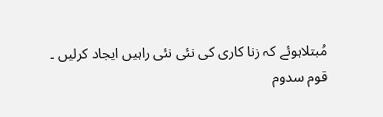مُبتلاہوئے کہ زنا کاری کی نئی نئی راہیں ایجاد کرلیں ۔
قوم سدوم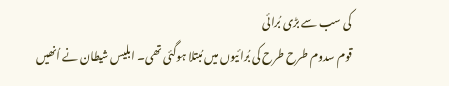کی سب سے بڑی بُرائی
قوم سدوم طرح طرح کی بُرائیوں میں مُبتلا ہوگئی تھی۔ ابلیس شیطان نے اُنھیں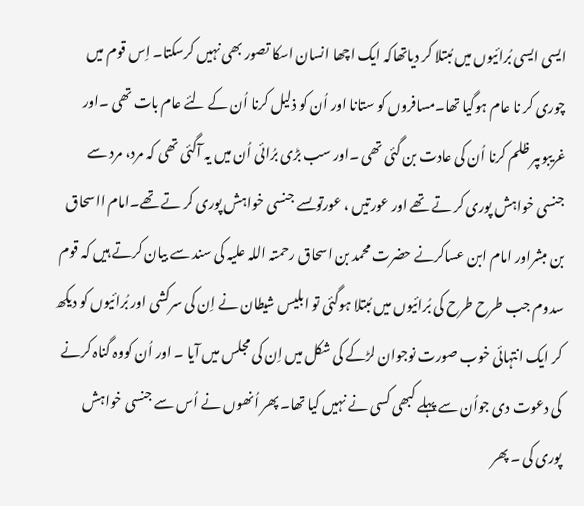ایسی ایسی بُرائیوں میں مُبتلا کر دیاتھاکہ ایک اچھا انسان اسکا تصور بھی نہیں کرسکتا۔ اِس قوم میں چوری کر نا عام ہوگیا تھا۔مسافروں کو ستانا اور اُن کو ذلیل کرنا اُن کے لئے عام بات تھی ۔اور غریبوںپر ظلم کرنا اُن کی عادت بن گئی تھی ۔اور سب بڑی برُائی اُن میں یہ آگئی تھی کہ مرد، مرد سے جنسی خواہش پوری کر تے تھے اور عورتیں ، عورتوںسے جنسی خواہش پوری کر تے تھے۔امام ااسحاق بن مبشراور امام ابن عساکرنے حضرت محمد بن اسحاق رحمتہ اللہ علیہ کی سند سے بیان کرتے ہیں کہ قوم سدوم جب طرح طرح کی بُرائیوں میں مُبتلا ہوگئی تو ابلیس شیطان نے اِن کی سرکشی اور بُرائیوں کو دیکھ کر ایک انتہائی خوب صورت نوجوان لڑکے کی شکل میں اِن کی مجلس میں آیا ۔ اور اُن کووہ گناہ کرنے کی دعوت دی جواُن سے پہلے کبھی کسی نے نہیں کیا تھا۔ پھر اُنھوں نے اُس سے جنسی خواہش پوری کی ۔ پھر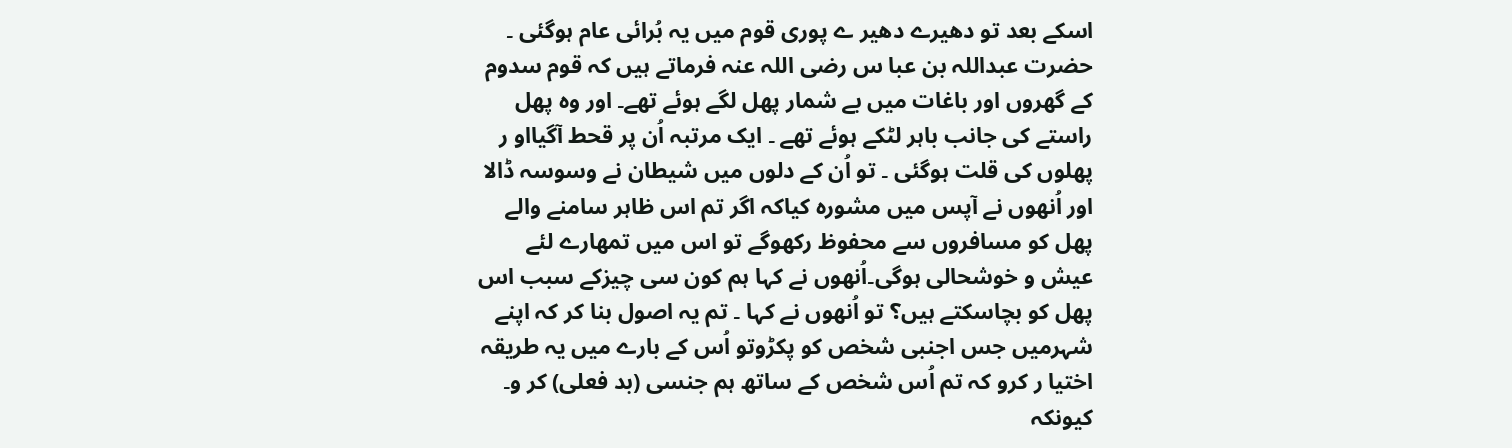اسکے بعد تو دھیرے دھیر ے پوری قوم میں یہ بُرائی عام ہوگئی ۔ حضرت عبداللہ بن عبا س رضی اللہ عنہ فرماتے ہیں کہ قوم سدوم کے گھروں اور باغات میں بے شمار پھل لگے ہوئے تھے۔ اور وہ پھل راستے کی جانب باہر لٹکے ہوئے تھے ۔ ایک مرتبہ اُن پر قحط آگیااو ر پھلوں کی قلت ہوگئی ۔ تو اُن کے دلوں میں شیطان نے وسوسہ ڈالا اور اُنھوں نے آپس میں مشورہ کیاکہ اگر تم اس ظاہر سامنے والے پھل کو مسافروں سے محفوظ رکھوگے تو اس میں تمھارے لئے عیش و خوشحالی ہوگی۔اُنھوں نے کہا ہم کون سی چیزکے سبب اس پھل کو بچاسکتے ہیں؟ تو اُنھوں نے کہا ۔ تم یہ اصول بنا کر کہ اپنے شہرمیں جس اجنبی شخص کو پکڑوتو اُس کے بارے میں یہ طریقہ اختیا ر کرو کہ تم اُس شخص کے ساتھ ہم جنسی (بد فعلی) کر و۔ کیونکہ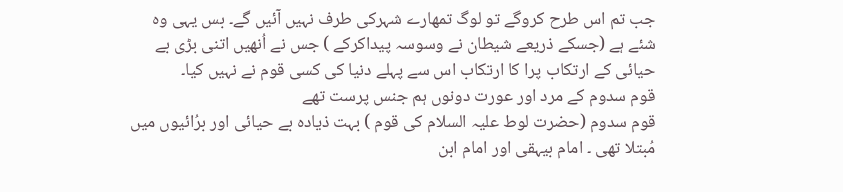جب تم اس طرح کروگے تو لوگ تمھارے شہرکی طرف نہیں آئیں گے۔ بس یہی وہ شئے ہے (جسکے ذریعے شیطان نے وسوسہ پیداکرکے ) جس نے اُنھیں اتنی بڑی بے حیائی کے ارتکاب پرا کا ارتکاب اس سے پہلے دنیا کی کسی قوم نے نہیں کیا۔
قوم سدوم کے مرد اور عورت دونوں ہم جنس پرست تھے
قوم سدوم (حضرت لوط علیہ السلام کی قوم ) بہت ذیادہ بے حیائی اور برُائیوں میں مُبتلا تھی ۔ امام بیہقی اور امام ابن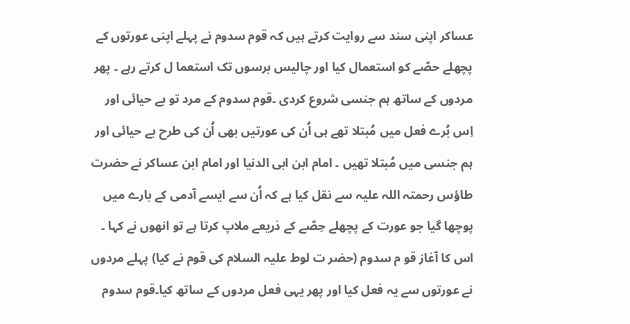عساکر اپنی سند سے روایت کرتے ہیں کہ قوم سدوم نے پہلے اپنی عورتوں کے پچھلے حصّے کو استعمال کیا اور چالیس برسوں تک استعما ل کرتے رہے ۔ پھر مردوں کے ساتھ ہم جنسی شروع کردی ۔قوم سدوم کے مرد تو بے حیائی اور اِس بُرے فعل میں مُبتلا تھے ہی اُن کی عورتیں بھی اُن کی طرح بے حیائی اور ہم جنسی میں مُبتلا تھیں ۔ امام ابن ابی الدنیا اور امام ابن عساکر نے حضرت طاؤس رحمتہ اللہ علیہ سے نقل کیا ہے کہ اُن سے ایسے آدمی کے بارے میں پوچھا گیا جو عورت کے پچھلے حِصّے کے ذریعے ملاپ کرتا ہے تو انھوں نے کہا ۔ اس کا آغاز قو م سدوم (حضر ت لوط علیہ السلام کی قوم نے کیا) پہلے مردوں نے عورتوں سے یہ فعل کیا اور پھر یہی فعل مردوں کے ساتھ کیا۔قوم سدوم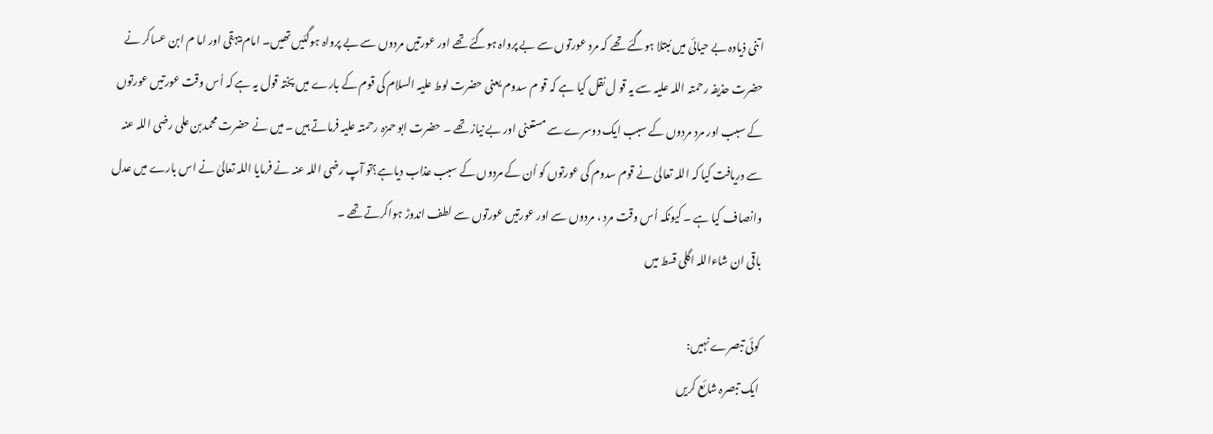اتنی ذیادہ بے حیائی میں مُبتلا ہوگئے تھے کہ مرد عورتوں سے بے پرواہ ہوگئے تھے اور عورتیں مردوں سے بے پرواہ ہوگئیں تھیں۔ امام بیہقی اور اما م ابن عساکر نے حضرت حذیفہ رحمتہ اللہ علیہ سے یہ قو ل نقل کیا ہے کہ قو م سدوم یعنی حضرت لوط علیہ السلام کی قوم کے بارے میں پختہ قول یہ ہے کہ اُس وقت عورتیں عورتوں کے سبب اور مرد مردوں کے سبب ایک دوسرے سے مستعنی اور بے نیاز تھے ۔ حضرت ابو حمزہ رحمتہ علیہ فرماتے ہیں ۔ میں نے حضرت محمدبن علی رضی اللہ عنہ سے دریافت کیا کہ اللہ تعالیٰ نے قوم سدوم کی عورتوں کو اُن کے مردوں کے سبب عذاب دیاہے؟تو آپ رضی اللہ عنہ نے فرمایا اللہ تعالیٰ نے اس بارے میں عدل وانصاف کیا ہے ۔ کیونکہ اُس وقت مرد ، مردوں سے اور عورتیں عورتوں سے لطف اندوڑ ہواکرتے تھے ۔
باقی ان شاءاللہ اگلی قسط میں

کوئی تبصرے نہیں:
ایک تبصرہ شائع کریں